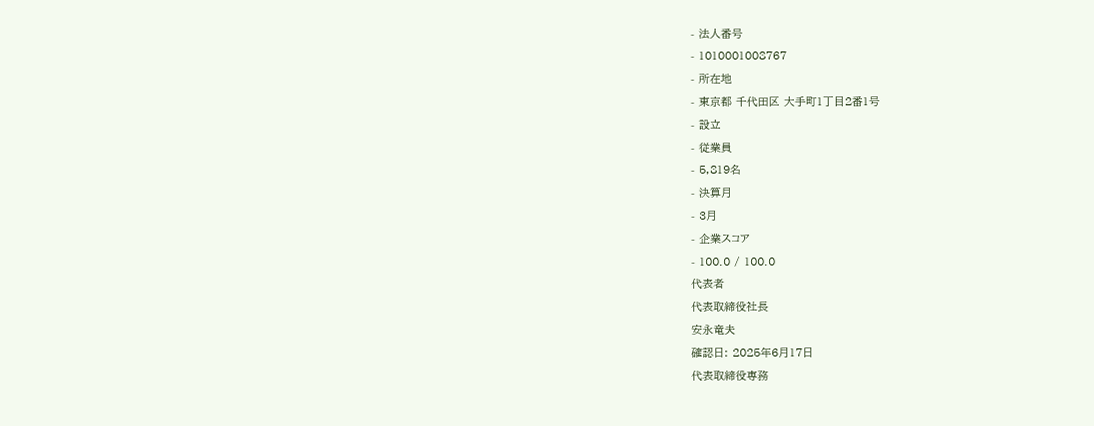- 法人番号
- 1010001008767
- 所在地
- 東京都 千代田区 大手町1丁目2番1号
- 設立
- 従業員
- 5,819名
- 決算月
- 3月
- 企業スコア
- 100.0 / 100.0
代表者
代表取締役社長
安永竜夫
確認日: 2025年6月17日
代表取締役専務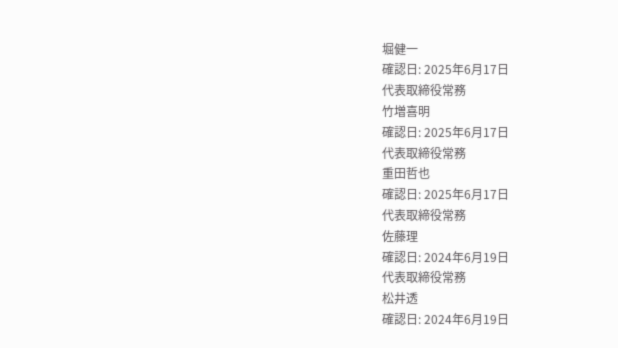堀健一
確認日: 2025年6月17日
代表取締役常務
竹増喜明
確認日: 2025年6月17日
代表取締役常務
重田哲也
確認日: 2025年6月17日
代表取締役常務
佐藤理
確認日: 2024年6月19日
代表取締役常務
松井透
確認日: 2024年6月19日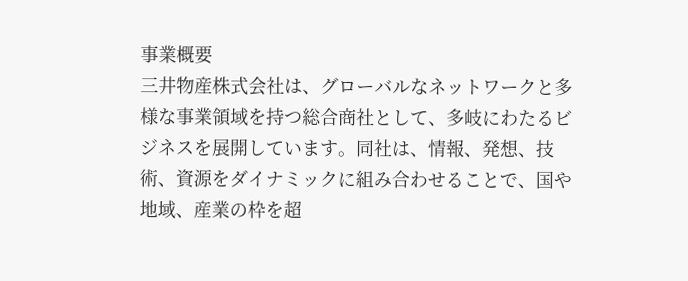事業概要
三井物産株式会社は、グローバルなネットワークと多様な事業領域を持つ総合商社として、多岐にわたるビジネスを展開しています。同社は、情報、発想、技術、資源をダイナミックに組み合わせることで、国や地域、産業の枠を超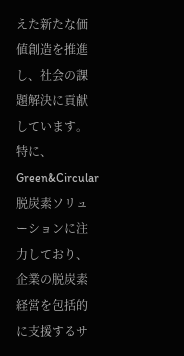えた新たな価値創造を推進し、社会の課題解決に貢献しています。特に、Green&Circular 脱炭素ソリューションに注力しており、企業の脱炭素経営を包括的に支援するサ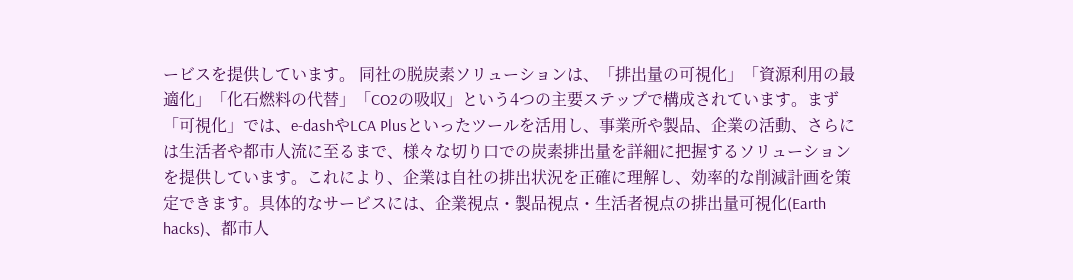ービスを提供しています。 同社の脱炭素ソリューションは、「排出量の可視化」「資源利用の最適化」「化石燃料の代替」「CO2の吸収」という4つの主要ステップで構成されています。まず「可視化」では、e-dashやLCA Plusといったツールを活用し、事業所や製品、企業の活動、さらには生活者や都市人流に至るまで、様々な切り口での炭素排出量を詳細に把握するソリューションを提供しています。これにより、企業は自社の排出状況を正確に理解し、効率的な削減計画を策定できます。具体的なサービスには、企業視点・製品視点・生活者視点の排出量可視化(Earth hacks)、都市人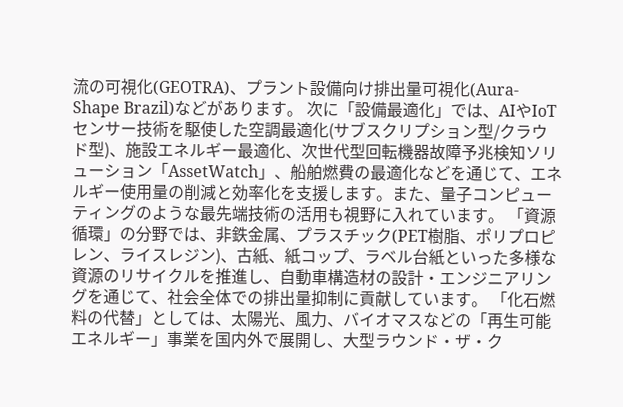流の可視化(GEOTRA)、プラント設備向け排出量可視化(Aura-Shape Brazil)などがあります。 次に「設備最適化」では、AIやIoTセンサー技術を駆使した空調最適化(サブスクリプション型/クラウド型)、施設エネルギー最適化、次世代型回転機器故障予兆検知ソリューション「AssetWatch」、船舶燃費の最適化などを通じて、エネルギー使用量の削減と効率化を支援します。また、量子コンピューティングのような最先端技術の活用も視野に入れています。 「資源循環」の分野では、非鉄金属、プラスチック(PET樹脂、ポリプロピレン、ライスレジン)、古紙、紙コップ、ラベル台紙といった多様な資源のリサイクルを推進し、自動車構造材の設計・エンジニアリングを通じて、社会全体での排出量抑制に貢献しています。 「化石燃料の代替」としては、太陽光、風力、バイオマスなどの「再生可能エネルギー」事業を国内外で展開し、大型ラウンド・ザ・ク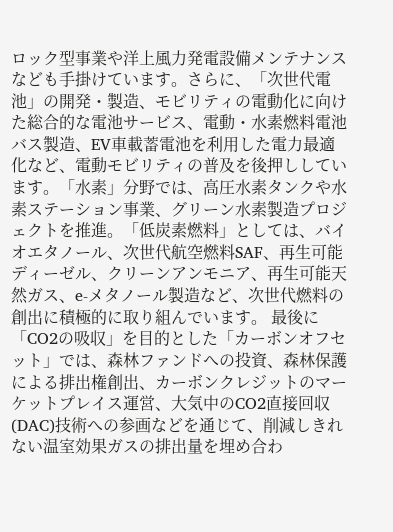ロック型事業や洋上風力発電設備メンテナンスなども手掛けています。さらに、「次世代電池」の開発・製造、モビリティの電動化に向けた総合的な電池サービス、電動・水素燃料電池バス製造、EV車載蓄電池を利用した電力最適化など、電動モビリティの普及を後押ししています。「水素」分野では、高圧水素タンクや水素ステーション事業、グリーン水素製造プロジェクトを推進。「低炭素燃料」としては、バイオエタノール、次世代航空燃料SAF、再生可能ディーゼル、クリーンアンモニア、再生可能天然ガス、e-メタノール製造など、次世代燃料の創出に積極的に取り組んでいます。 最後に「CO2の吸収」を目的とした「カーボンオフセット」では、森林ファンドへの投資、森林保護による排出権創出、カーボンクレジットのマーケットプレイス運営、大気中のCO2直接回収(DAC)技術への参画などを通じて、削減しきれない温室効果ガスの排出量を埋め合わ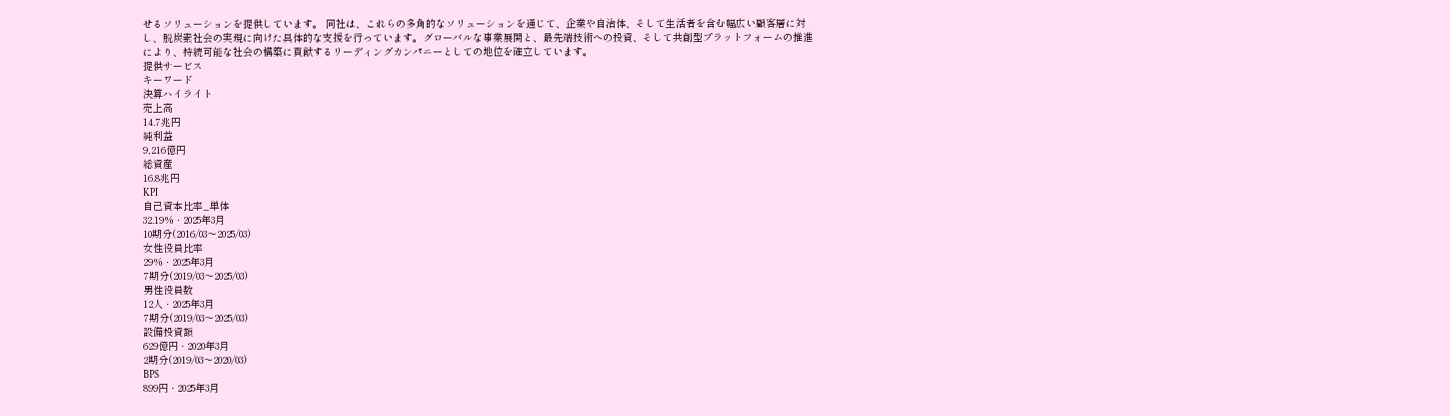せるソリューションを提供しています。 同社は、これらの多角的なソリューションを通じて、企業や自治体、そして生活者を含む幅広い顧客層に対し、脱炭素社会の実現に向けた具体的な支援を行っています。グローバルな事業展開と、最先端技術への投資、そして共創型プラットフォームの推進により、持続可能な社会の構築に貢献するリーディングカンパニーとしての地位を確立しています。
提供サービス
キーワード
決算ハイライト
売上高
14.7兆円
純利益
9,216億円
総資産
16.8兆円
KPI
自己資本比率_単体
32.19% · 2025年3月
10期分(2016/03〜2025/03)
女性役員比率
29% · 2025年3月
7期分(2019/03〜2025/03)
男性役員数
12人 · 2025年3月
7期分(2019/03〜2025/03)
設備投資額
629億円 · 2020年3月
2期分(2019/03〜2020/03)
BPS
899円 · 2025年3月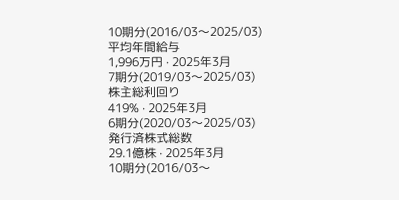10期分(2016/03〜2025/03)
平均年間給与
1,996万円 · 2025年3月
7期分(2019/03〜2025/03)
株主総利回り
419% · 2025年3月
6期分(2020/03〜2025/03)
発行済株式総数
29.1億株 · 2025年3月
10期分(2016/03〜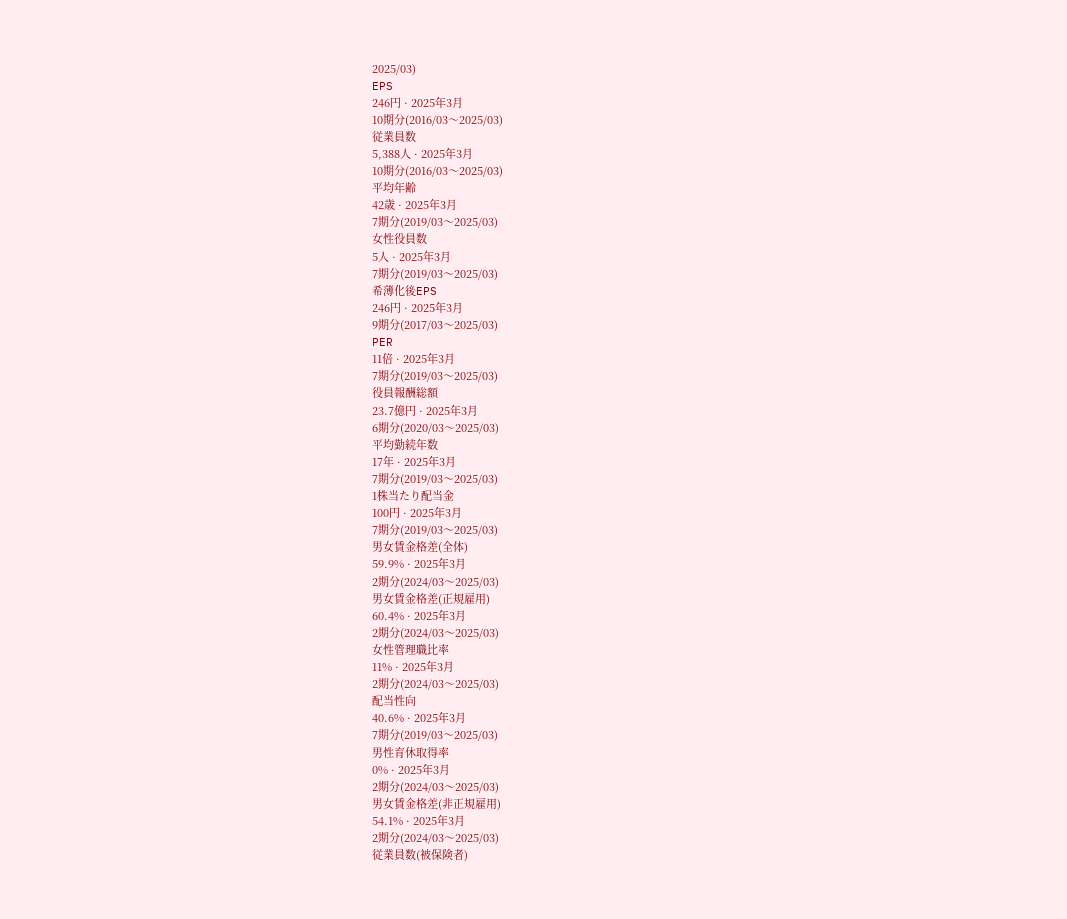2025/03)
EPS
246円 · 2025年3月
10期分(2016/03〜2025/03)
従業員数
5,388人 · 2025年3月
10期分(2016/03〜2025/03)
平均年齢
42歳 · 2025年3月
7期分(2019/03〜2025/03)
女性役員数
5人 · 2025年3月
7期分(2019/03〜2025/03)
希薄化後EPS
246円 · 2025年3月
9期分(2017/03〜2025/03)
PER
11倍 · 2025年3月
7期分(2019/03〜2025/03)
役員報酬総額
23.7億円 · 2025年3月
6期分(2020/03〜2025/03)
平均勤続年数
17年 · 2025年3月
7期分(2019/03〜2025/03)
1株当たり配当金
100円 · 2025年3月
7期分(2019/03〜2025/03)
男女賃金格差(全体)
59.9% · 2025年3月
2期分(2024/03〜2025/03)
男女賃金格差(正規雇用)
60.4% · 2025年3月
2期分(2024/03〜2025/03)
女性管理職比率
11% · 2025年3月
2期分(2024/03〜2025/03)
配当性向
40.6% · 2025年3月
7期分(2019/03〜2025/03)
男性育休取得率
0% · 2025年3月
2期分(2024/03〜2025/03)
男女賃金格差(非正規雇用)
54.1% · 2025年3月
2期分(2024/03〜2025/03)
従業員数(被保険者)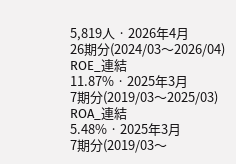5,819人 · 2026年4月
26期分(2024/03〜2026/04)
ROE_連結
11.87% · 2025年3月
7期分(2019/03〜2025/03)
ROA_連結
5.48% · 2025年3月
7期分(2019/03〜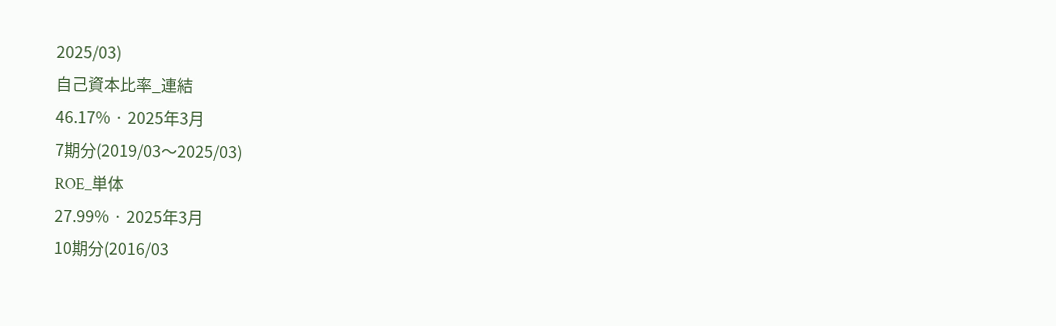2025/03)
自己資本比率_連結
46.17% · 2025年3月
7期分(2019/03〜2025/03)
ROE_単体
27.99% · 2025年3月
10期分(2016/03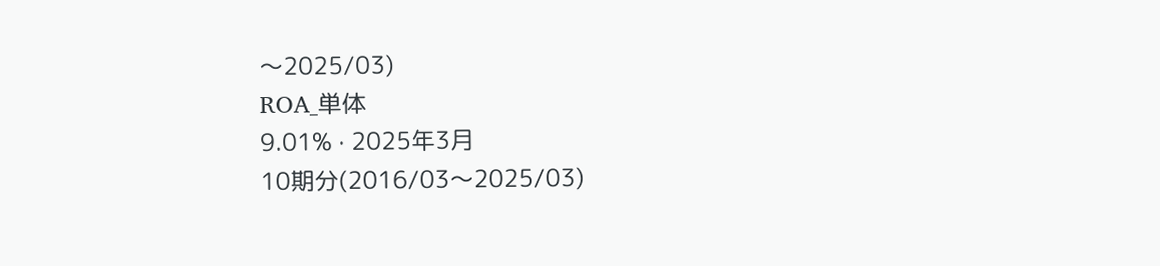〜2025/03)
ROA_単体
9.01% · 2025年3月
10期分(2016/03〜2025/03)